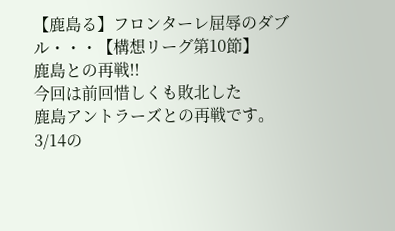【鹿島る】フロンターレ屈辱のダブル・・・【構想リーグ第10節】
鹿島との再戦!!
今回は前回惜しくも敗北した
鹿島アントラーズとの再戦です。
3/14の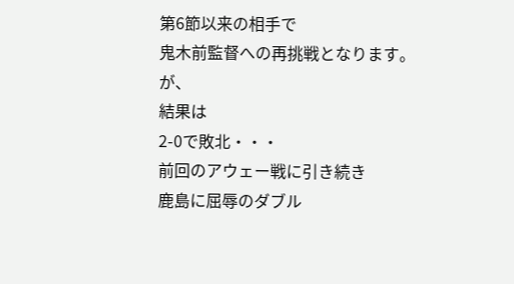第6節以来の相手で
鬼木前監督への再挑戦となります。
が、
結果は
2-0で敗北・・・
前回のアウェー戦に引き続き
鹿島に屈辱のダブル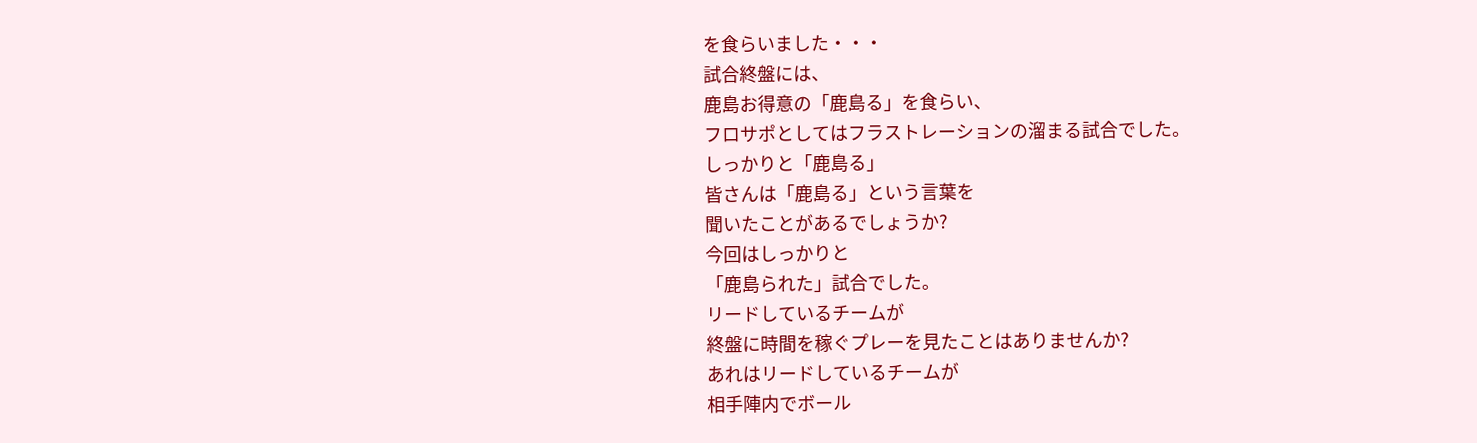を食らいました・・・
試合終盤には、
鹿島お得意の「鹿島る」を食らい、
フロサポとしてはフラストレーションの溜まる試合でした。
しっかりと「鹿島る」
皆さんは「鹿島る」という言葉を
聞いたことがあるでしょうか?
今回はしっかりと
「鹿島られた」試合でした。
リードしているチームが
終盤に時間を稼ぐプレーを見たことはありませんか?
あれはリードしているチームが
相手陣内でボール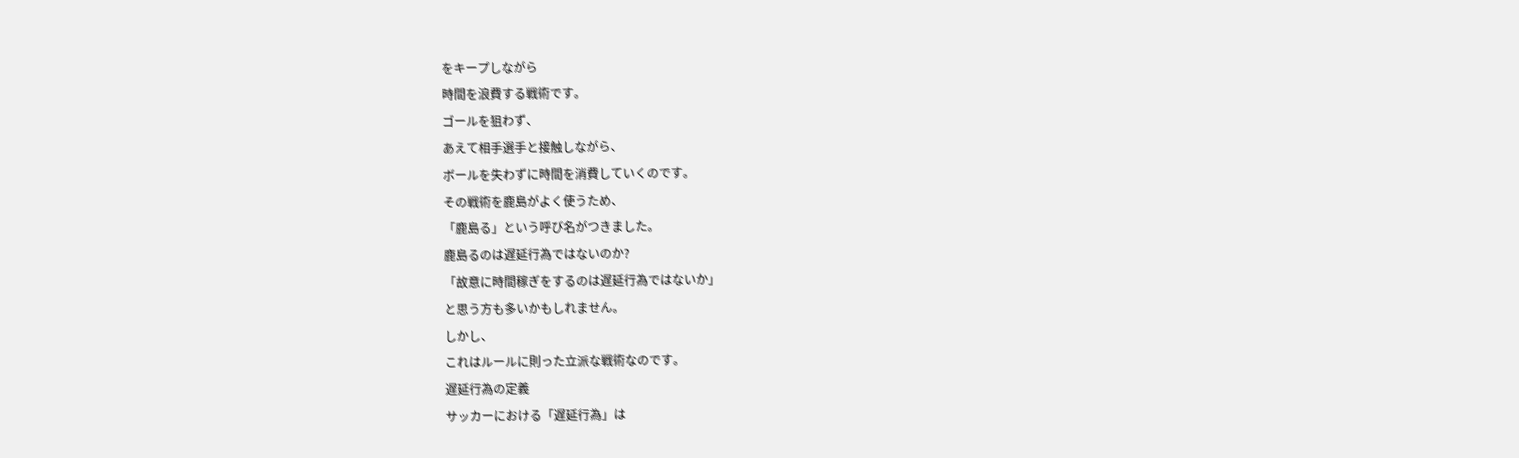をキープしながら
時間を浪費する戦術です。
ゴールを狙わず、
あえて相手選手と接触しながら、
ボールを失わずに時間を消費していくのです。
その戦術を鹿島がよく使うため、
「鹿島る」という呼び名がつきました。
鹿島るのは遅延行為ではないのか?
「故意に時間稼ぎをするのは遅延行為ではないか」
と思う方も多いかもしれません。
しかし、
これはルールに則った立派な戦術なのです。
遅延行為の定義
サッカーにおける「遅延行為」は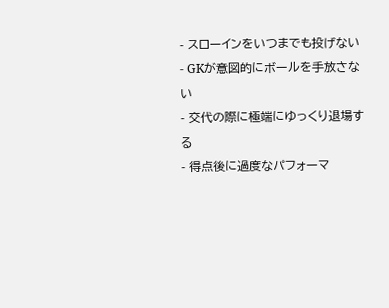- スローインをいつまでも投げない
- GKが意図的にボールを手放さない
- 交代の際に極端にゆっくり退場する
- 得点後に過度なパフォーマ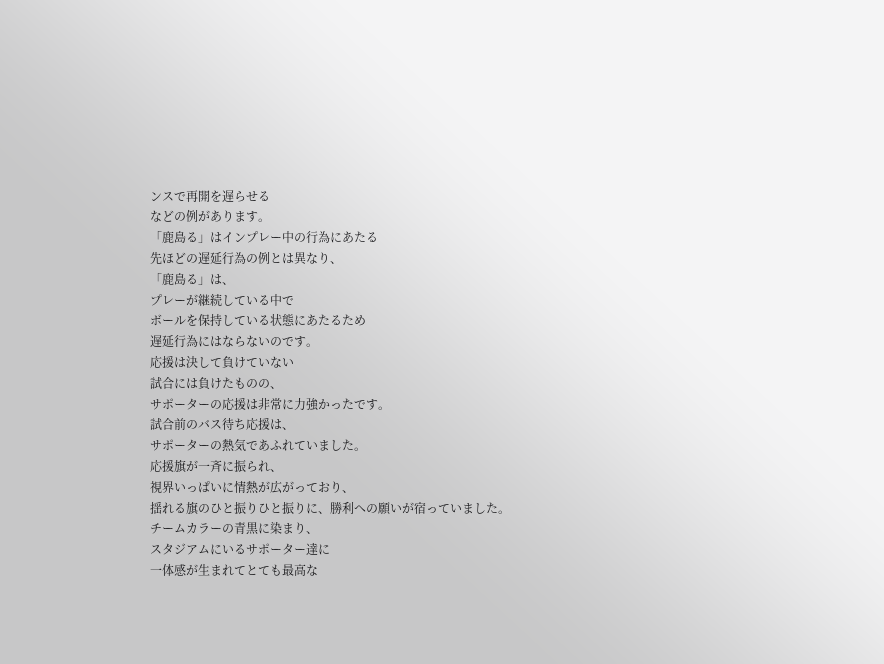ンスで再開を遅らせる
などの例があります。
「鹿島る」はインプレー中の行為にあたる
先ほどの遅延行為の例とは異なり、
「鹿島る」は、
プレーが継続している中で
ボールを保持している状態にあたるため
遅延行為にはならないのです。
応援は決して負けていない
試合には負けたものの、
サポーターの応援は非常に力強かったです。
試合前のバス待ち応援は、
サポーターの熱気であふれていました。
応援旗が一斉に振られ、
視界いっぱいに情熱が広がっており、
揺れる旗のひと振りひと振りに、勝利への願いが宿っていました。
チームカラーの青黒に染まり、
スタジアムにいるサポーター達に
一体感が生まれてとても最高な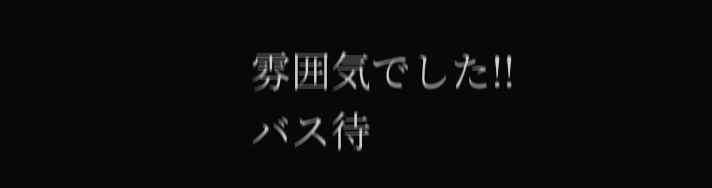雰囲気でした!!
バス待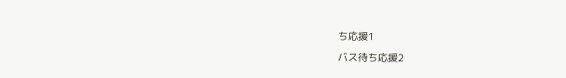ち応援1
バス待ち応援2